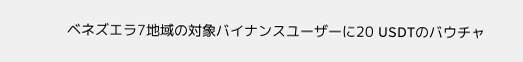ベネズエラ7地域の対象バイナンスユーザーに20 USDTのバウチャ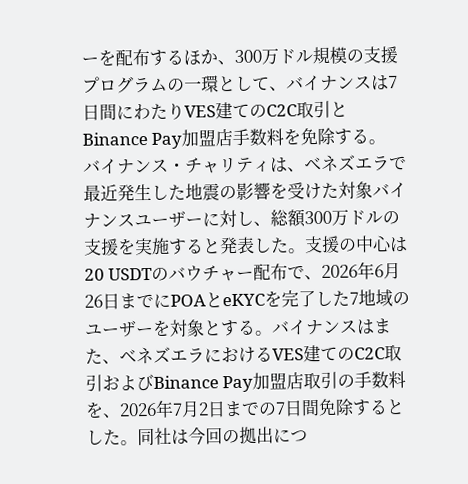ーを配布するほか、300万ドル規模の支援プログラムの一環として、バイナンスは7日間にわたりVES建てのC2C取引とBinance Pay加盟店手数料を免除する。
バイナンス・チャリティは、ベネズエラで最近発生した地震の影響を受けた対象バイナンスユーザーに対し、総額300万ドルの支援を実施すると発表した。支援の中心は20 USDTのバウチャー配布で、2026年6月26日までにPOAとeKYCを完了した7地域のユーザーを対象とする。バイナンスはまた、ベネズエラにおけるVES建てのC2C取引およびBinance Pay加盟店取引の手数料を、2026年7月2日までの7日間免除するとした。同社は今回の拠出につ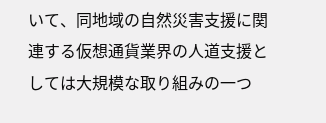いて、同地域の自然災害支援に関連する仮想通貨業界の人道支援としては大規模な取り組みの一つ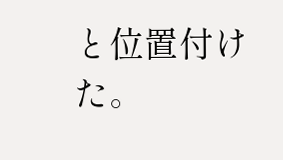と位置付けた。